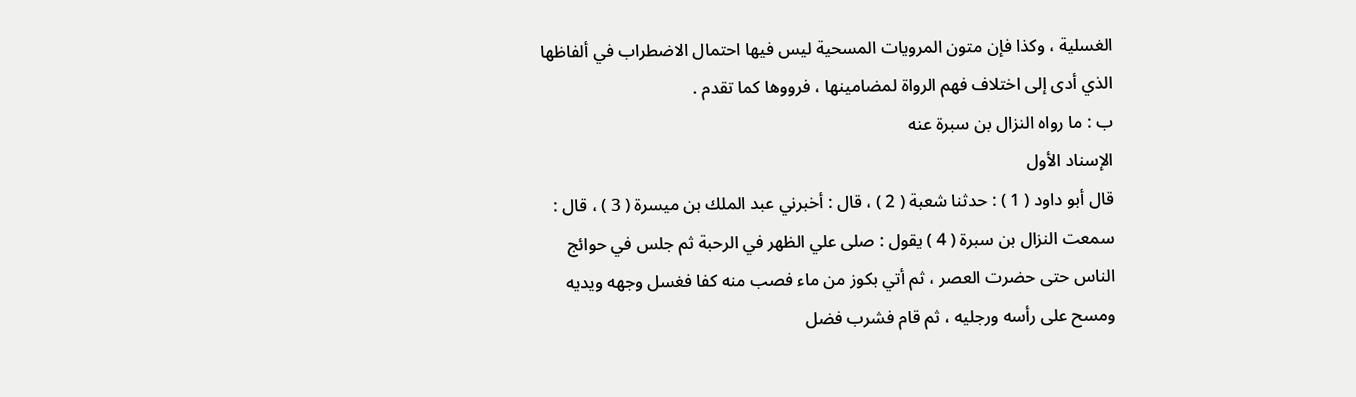الغسلية ، وكذا فإن متون المرويات المسحية ليس فيها احتمال الاضطراب في ألفاظها
الذي أدى إلى اختلاف فهم الرواة لمضامينها ، فرووها كما تقدم .
ب : ما رواه النزال بن سبرة عنه
الإسناد الأول
قال أبو داود ( 1 ) : حدثنا شعبة ( 2 ) ، قال : أخبرني عبد الملك بن ميسرة ( 3 ) ، قال :
سمعت النزال بن سبرة ( 4 ) يقول : صلى علي الظهر في الرحبة ثم جلس في حوائج
الناس حتى حضرت العصر ، ثم أتي بكوز من ماء فصب منه كفا فغسل وجهه ويديه
ومسح على رأسه ورجليه ، ثم قام فشرب فضل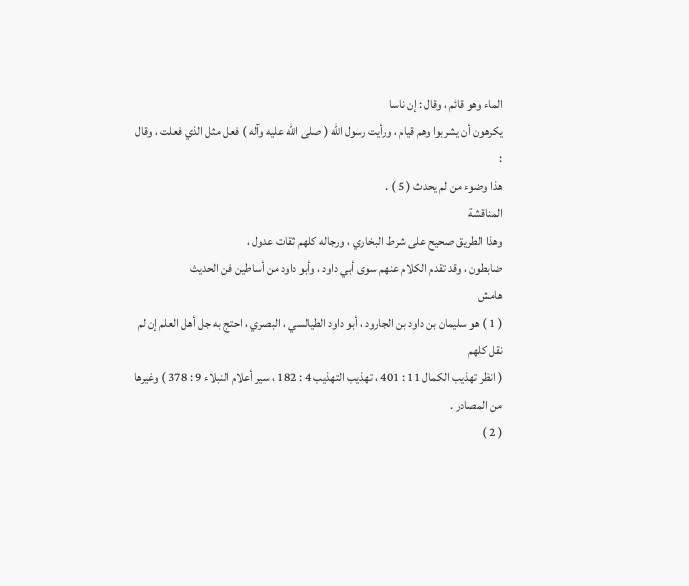الماء وهو قائم ، وقال : إن ناسا
يكرهون أن يشربوا وهم قيام ، ورأيت رسول الله ( صلى الله عليه وآله ) فعل مثل الذي فعلت ، وقال :
هذا وضوء من لم يحدث ( 5 ) .
المناقشة
وهذا الطريق صحيح على شرط البخاري ، ورجاله كلهم ثقات عدول ،
ضابطون ، وقد تقدم الكلام عنهم سوى أبي داود ، وأبو داود من أساطين فن الحديث
هامش
( 1 ) هو سليمان بن داود بن الجارود ، أبو داود الطيالسي ، البصري ، احتج به جل أهل العلم إن لم نقل كلهم
( انظر تهذيب الكمال 11 : 401 ، تهذيب التهذيب 4 : 182 ، سير أعلام النبلاء 9 : 378 ) وغيرها من المصادر .
( 2 )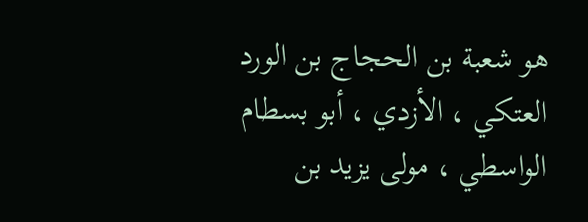هو شعبة بن الحجاج بن الورد العتكي ، الأزدي ، أبو بسطام الواسطي ، مولى يزيد بن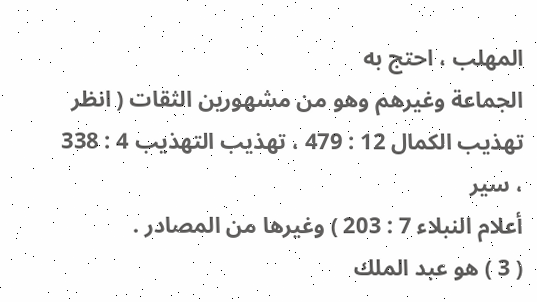المهلب ، احتج به
الجماعة وغيرهم وهو من مشهورين الثقات ( انظر تهذيب الكمال 12 : 479 ، تهذيب التهذيب 4 : 338 ، سير
أعلام النبلاء 7 : 203 ) وغيرها من المصادر .
( 3 ) هو عبد الملك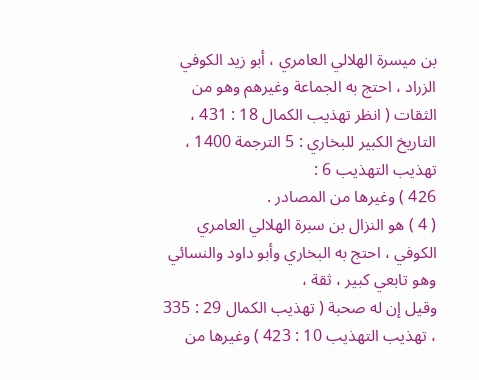بن ميسرة الهلالي العامري ، أبو زيد الكوفي الزراد ، احتج به الجماعة وغيرهم وهو من
الثقات ( انظر تهذيب الكمال 18 : 431 ، التاريخ الكبير للبخاري : 5 الترجمة 1400 ، تهذيب التهذيب 6 :
426 ) وغيرها من المصادر .
( 4 ) هو النزال بن سبرة الهلالي العامري الكوفي ، احتج به البخاري وأبو داود والنسائي وهو تابعي كبير ، ثقة ،
وقيل إن له صحبة ( تهذيب الكمال 29 : 335 ، تهذيب التهذيب 10 : 423 ) وغيرها من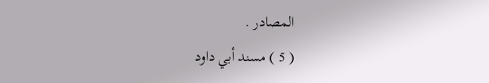المصادر .
( 5 ) مسند أبي داود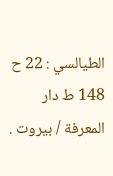الطيالسي : 22 ح 148 ط دار المعرفة / بيروت .